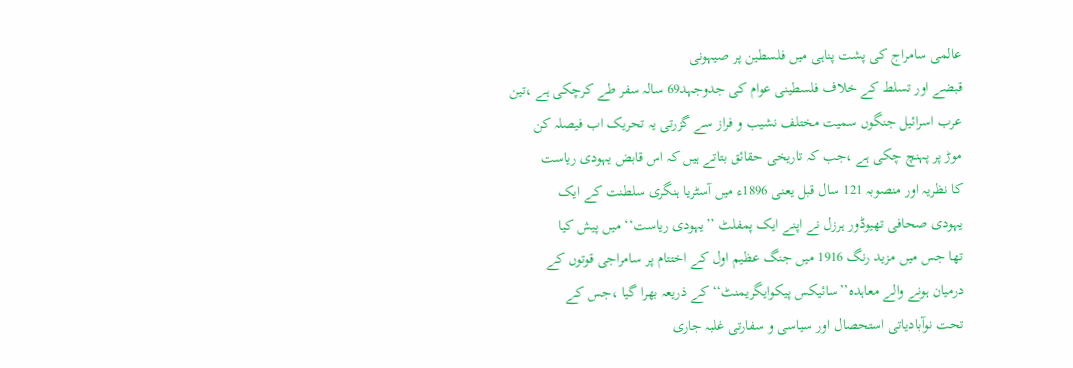عالمی سامراج کی پشت پناہی میں فلسطین پر صیہونی
قبضے اور تسلط کے خلاف فلسطینی عوام کی جدوجہد69 سالہ سفر طے کرچکی ہے ،تین
عرب اسرائیل جنگوں سمیت مختلف نشیب و فراز سے گزرتی یہ تحریک اب فیصلہ کن
موڑ پر پہنچ چکی ہے ،جب کہ تاریخی حقائق بتاتے ہیں کہ اس قابض یہودی ریاست
کا نظریہ اور منصوبہ 121 سال قبل یعنی 1896ء میں آسٹریا ہنگری سلطنت کے ایک
یہودی صحافی تھیوڈور ہرزل نے اپنے ایک پمفلٹ ’’یہودی ریاست‘‘ میں پیش کیا
تھا جس میں مزید رنگ 1916 میں جنگ عظیم اول کے اختتام پر سامراجی قوتوں کے
درمیان ہونے والے معاہدہ’’سائیکس پیکوایگریمنٹ‘‘ کے ذریعہ بھرا گیا ،جس کے
تحت نوآبادیاتی استحصال اور سیاسی و سفارتی غلبہ جاری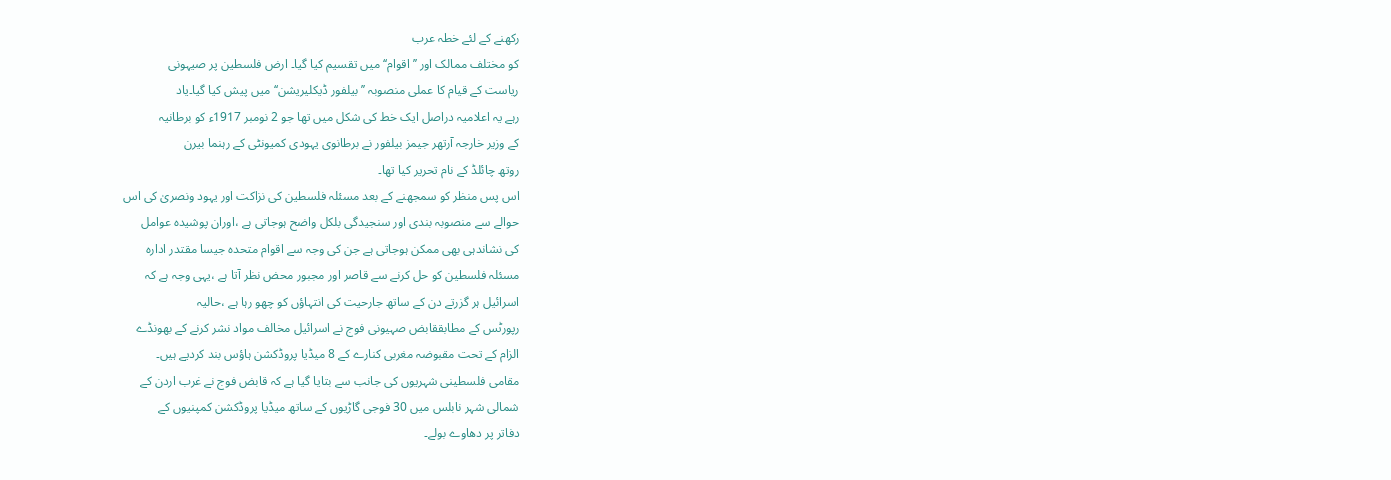رکھنے کے لئے خطہ عرب
کو مختلف ممالک اور ’’اقوام‘‘ میں تقسیم کیا گیا۔ ارض فلسطین پر صیہونی
ریاست کے قیام کا عملی منصوبہ ’’بیلفور ڈیکلیریشن‘‘ میں پیش کیا گیا۔یاد
رہے یہ اعلامیہ دراصل ایک خط کی شکل میں تھا جو 2 نومبر 1917ء کو برطانیہ
کے وزیر خارجہ آرتھر جیمز بیلفور نے برطانوی یہودی کمیونٹی کے رہنما بیرن
روتھ چائلڈ کے نام تحریر کیا تھا۔
اس پس منظر کو سمجھنے کے بعد مسئلہ فلسطین کی نزاکت اور یہود ونصریٰ کی اس
حوالے سے منصوبہ بندی اور سنجیدگی بلکل واضح ہوجاتی ہے ،اوران پوشیدہ عوامل
کی نشاندہی بھی ممکن ہوجاتی ہے جن کی وجہ سے اقوام متحدہ جیسا مقتدر ادارہ
مسئلہ فلسطین کو حل کرنے سے قاصر اور مجبور محض نظر آتا ہے ،یہی وجہ ہے کہ
اسرائیل ہر گزرتے دن کے ساتھ جارحیت کی انتہاؤں کو چھو رہا ہے ،حالیہ
رپورٹس کے مطابققابض صہیونی فوج نے اسرائیل مخالف مواد نشر کرنے کے بھونڈے
الزام کے تحت مقبوضہ مغربی کنارے کے 8 میڈیا پروڈکشن ہاؤس بند کردیے ہیں۔
مقامی فلسطینی شہریوں کی جانب سے بتایا گیا ہے کہ قابض فوج نے غرب اردن کے
شمالی شہر نابلس میں 30 فوجی گاڑیوں کے ساتھ میڈیا پروڈکشن کمپنیوں کے
دفاتر پر دھاوے بولے۔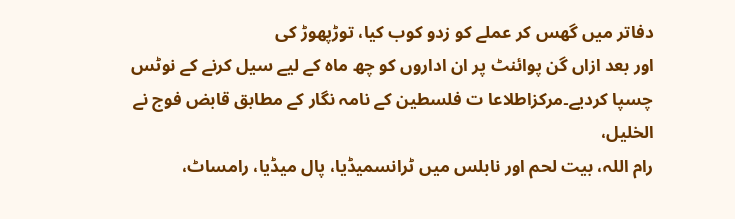دفاتر میں گھس کر عملے کو زدو کوب کیا، توڑپھوڑ کی
اور بعد ازاں گن پوائنٹ پر ان اداروں کو چھ ماہ کے لیے سیل کرنے کے نوٹس
چسپا کردیے۔مرکزاطلاعا ت فلسطین کے نامہ نگار کے مطابق قابض فوج نے الخلیل،
رام اللہ، بیت لحم اور نابلس میں ٹرانسمیڈیا، پال میڈیا، رامساٹ،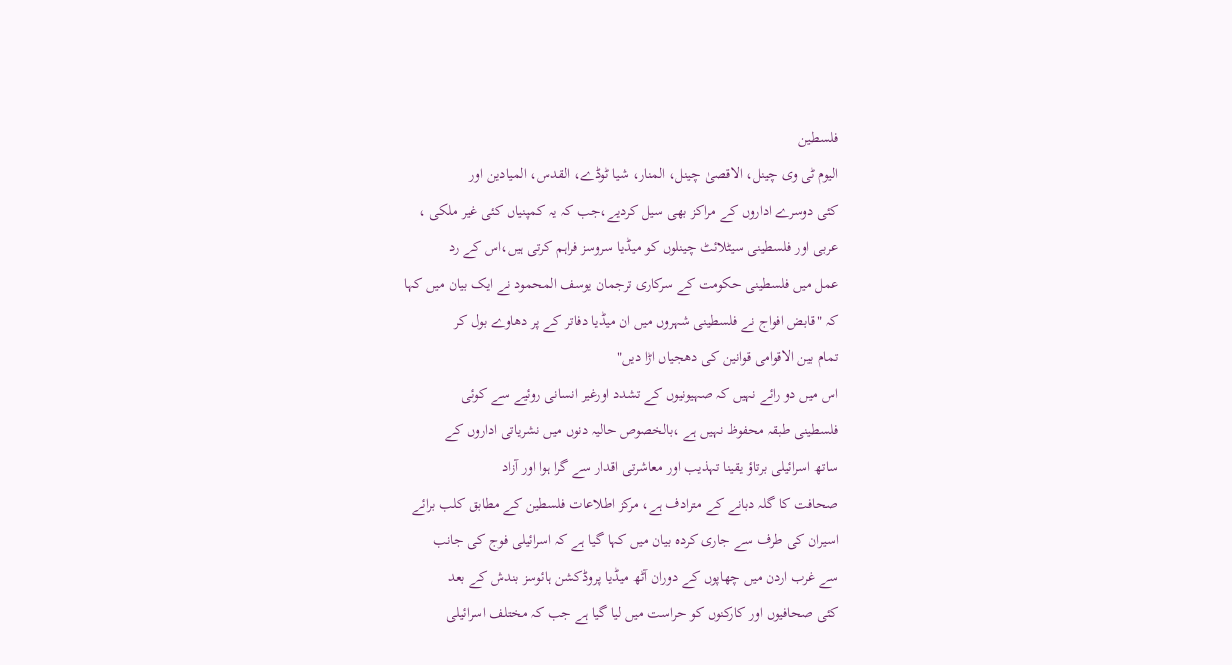فلسطین
الیوم ٹی وی چینل، الاقصیٰ چینل، المنار، شیا ٹوڈے، القدس، المیادین اور
کئی دوسرے اداروں کے مراکز بھی سیل کردیے،جب کہ یہ کمپنیاں کئی غیر ملکی ،
عربی اور فلسطینی سیٹلائٹ چینلوں کو میڈیا سروسز فراہم کرتی ہیں،اس کے رد
عمل میں فلسطینی حکومت کے سرکاری ترجمان یوسف المحمود نے ایک بیان میں کہا
کہ "قابض افواج نے فلسطینی شہروں میں ان میڈیا دفاتر کے پر دھاوے بول کر
تمام بین الاقوامی قوانین کی دھجیاں اڑا دیں"
اس میں دو رائے نہیں کہ صہیونیوں کے تشدد اورغیر انسانی روئیے سے کوئی
فلسطینی طبقہ محفوظ نہیں ہے ،بالخصوص حالیہ دنوں میں نشریاتی اداروں کے
ساتھ اسرائیلی برتاؤ یقینا تہذیب اور معاشرتی اقدار سے گرا ہوا اور آزاد
صحافت کا گلہ دبانے کے مترادف ہے، مرکز اطلاعات فلسطین کے مطابق کلب برائے
اسیران کی طرف سے جاری کردہ بیان میں کہا گیا ہے کہ اسرائیلی فوج کی جانب
سے غرب اردن میں چھاپوں کے دوران آٹھ میڈیا پروڈکشن ہائوسز بندش کے بعد
کئی صحافیوں اور کارکنوں کو حراست میں لیا گیا ہے جب کہ مختلف اسرائیلی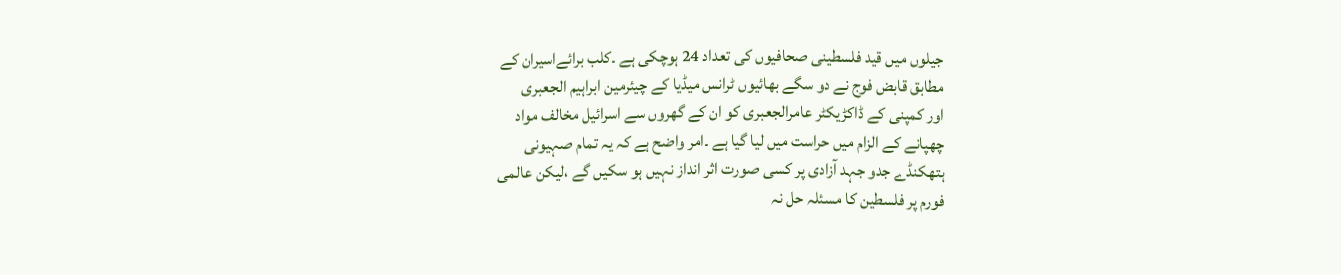جیلوں میں قید فلسطینی صحافیوں کی تعداد 24 ہوچکی ہے ۔کلب برائےاسیران کے
مطابق قابض فوج نے دو سگے بھائیوں ٹرانس میڈیا کے چیئرمین ابراہیم الجعبری
اور کمپنی کے ڈاکڑیکٹر عامرالجعبری کو ان کے گھروں سے اسرائیل مخالف مواد
چھپانے کے الزام میں حراست میں لیا گیا ہے ۔امر واضح ہے کہ یہ تمام صہیونی
ہتھکنڈے جدو جہد آزادی پر کسی صورت اثر انداز نہیں ہو سکیں گے ،لیکن عالمی
فورم پر فلسطین کا مسئلہ حل نہ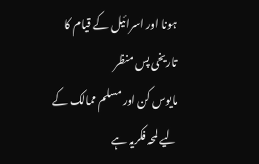ہونا اور اسرائیل کے قیام کا تاریخی پس منظر
مایوس کن اور مسلم ممالک کے لیے لمحہ فکریہ ہے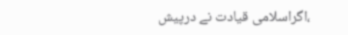،اگراسلامی قیادت نے درپیش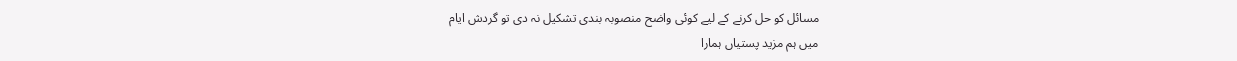مسائل کو حل کرنے کے لیے کوئی واضح منصوبہ بندی تشکیل نہ دی تو گردش ایام
میں ہم مزید پستیاں ہمارا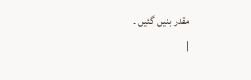مقدر بنیں گئیں ۔
|